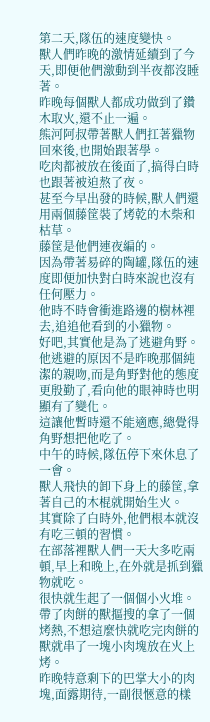第二天,隊伍的速度變快。
獸人們昨晚的激情延續到了今天,即便他們激動到半夜都沒睡著。
昨晚每個獸人都成功做到了鑽木取火,還不止一遍。
熊河阿叔帶著獸人們扛著獵物回來後,也開始跟著學。
吃肉都被放在後面了,搞得白時也跟著被迫熬了夜。
甚至今早出發的時候,獸人們還用兩個藤筐裝了烤乾的木柴和枯草。
藤筐是他們連夜編的。
因為帶著易碎的陶罐,隊伍的速度即便加快對白時來說也沒有任何壓力。
他時不時會衝進路邊的樹林裡去,追追他看到的小獵物。
好吧,其實他是為了逃避角野。
他逃避的原因不是昨晚那個純潔的親吻,而是角野對他的態度更殷勤了,看向他的眼神時也明顯有了變化。
這讓他暫時還不能適應,總覺得角野想把他吃了。
中午的時候,隊伍停下來休息了一會。
獸人飛快的卸下身上的藤筐,拿著自己的木棍就開始生火。
其實除了白時外,他們根本就沒有吃三頓的習慣。
在部落裡獸人們一天大多吃兩頓,早上和晚上,在外就是抓到獵物就吃。
很快就生起了一個個小火堆。
帶了肉餅的獸摳搜的拿了一個烤熱,不想這麼快就吃完肉餅的獸就串了一塊小肉塊放在火上烤。
昨晚特意剩下的巴掌大小的肉塊,面露期待,一副很愜意的樣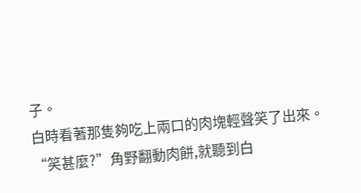子。
白時看著那隻夠吃上兩口的肉塊輕聲笑了出來。
“笑甚麼?”角野翻動肉餅,就聽到白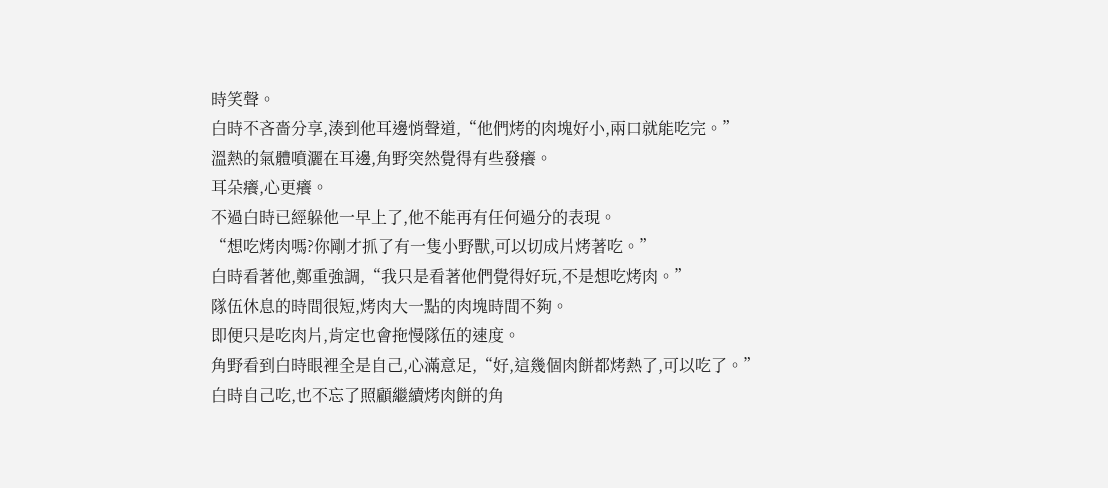時笑聲。
白時不吝嗇分享,湊到他耳邊悄聲道,“他們烤的肉塊好小,兩口就能吃完。”
溫熱的氣體噴灑在耳邊,角野突然覺得有些發癢。
耳朵癢,心更癢。
不過白時已經躲他一早上了,他不能再有任何過分的表現。
“想吃烤肉嗎?你剛才抓了有一隻小野獸,可以切成片烤著吃。”
白時看著他,鄭重強調,“我只是看著他們覺得好玩,不是想吃烤肉。”
隊伍休息的時間很短,烤肉大一點的肉塊時間不夠。
即便只是吃肉片,肯定也會拖慢隊伍的速度。
角野看到白時眼裡全是自己,心滿意足,“好,這幾個肉餅都烤熱了,可以吃了。”
白時自己吃,也不忘了照顧繼續烤肉餅的角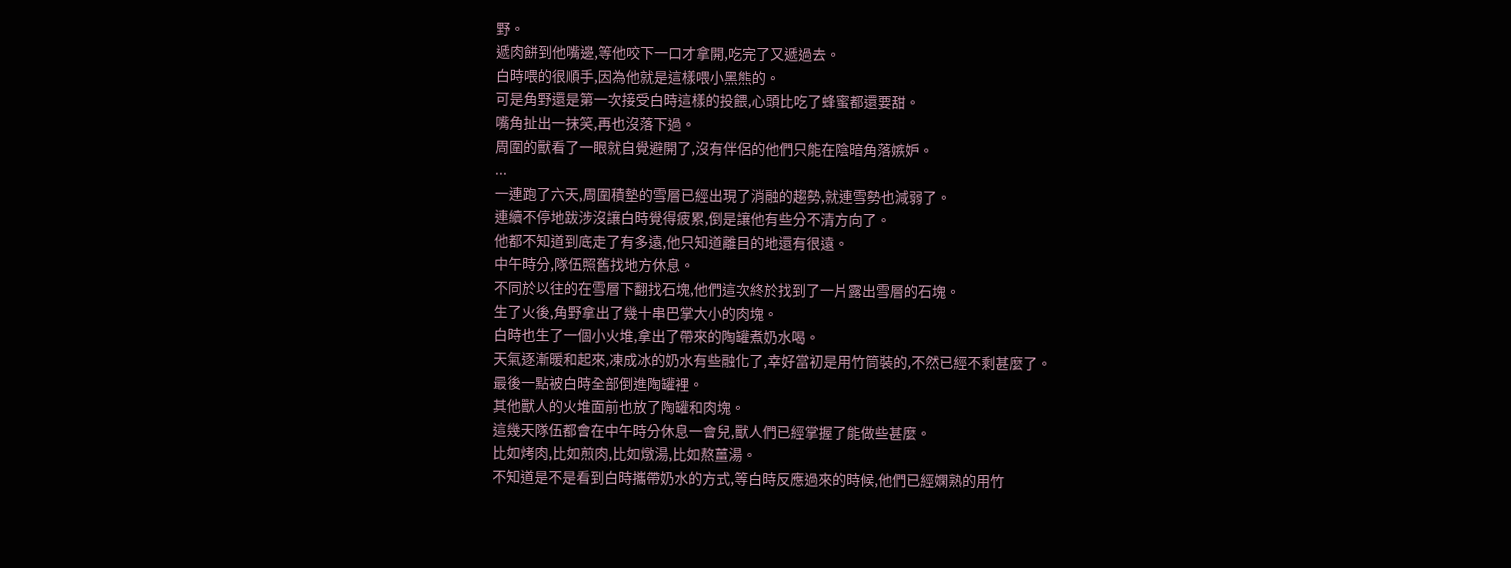野。
遞肉餅到他嘴邊,等他咬下一口才拿開,吃完了又遞過去。
白時喂的很順手,因為他就是這樣喂小黑熊的。
可是角野還是第一次接受白時這樣的投餵,心頭比吃了蜂蜜都還要甜。
嘴角扯出一抹笑,再也沒落下過。
周圍的獸看了一眼就自覺避開了,沒有伴侶的他們只能在陰暗角落嫉妒。
...
一連跑了六天,周圍積墊的雪層已經出現了消融的趨勢,就連雪勢也減弱了。
連續不停地跋涉沒讓白時覺得疲累,倒是讓他有些分不清方向了。
他都不知道到底走了有多遠,他只知道離目的地還有很遠。
中午時分,隊伍照舊找地方休息。
不同於以往的在雪層下翻找石塊,他們這次終於找到了一片露出雪層的石塊。
生了火後,角野拿出了幾十串巴掌大小的肉塊。
白時也生了一個小火堆,拿出了帶來的陶罐煮奶水喝。
天氣逐漸暖和起來,凍成冰的奶水有些融化了,幸好當初是用竹筒裝的,不然已經不剩甚麼了。
最後一點被白時全部倒進陶罐裡。
其他獸人的火堆面前也放了陶罐和肉塊。
這幾天隊伍都會在中午時分休息一會兒,獸人們已經掌握了能做些甚麼。
比如烤肉,比如煎肉,比如燉湯,比如熬薑湯。
不知道是不是看到白時攜帶奶水的方式,等白時反應過來的時候,他們已經嫻熟的用竹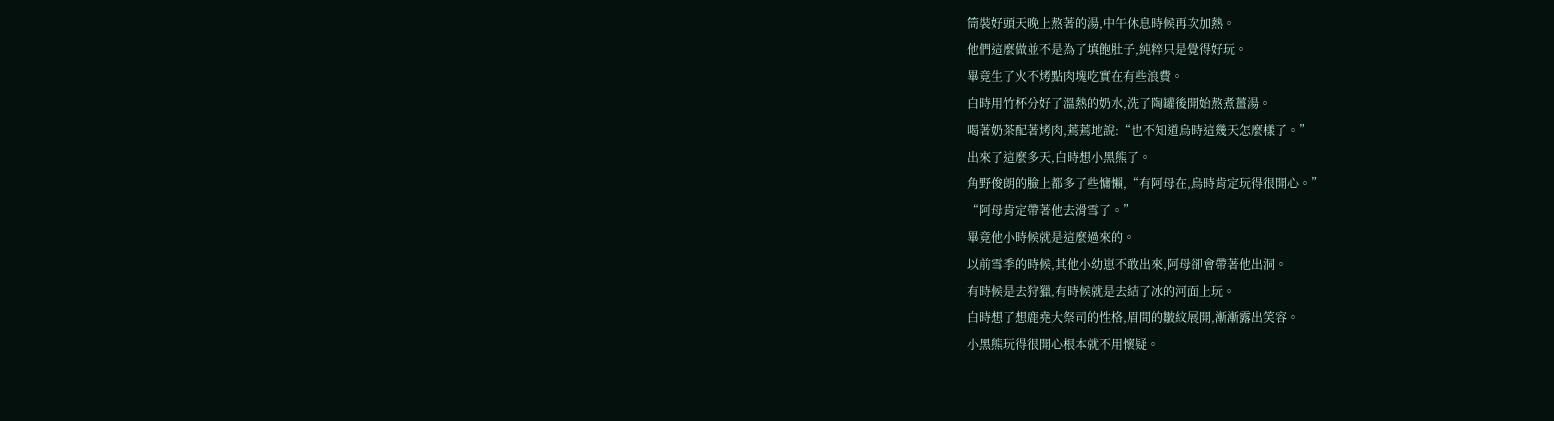筒裝好頭天晚上熬著的湯,中午休息時候再次加熱。
他們這麼做並不是為了填飽肚子,純粹只是覺得好玩。
畢竟生了火不烤點肉塊吃實在有些浪費。
白時用竹杯分好了溫熱的奶水,洗了陶罐後開始熬煮薑湯。
喝著奶茶配著烤肉,蔫蔫地說:“也不知道烏時這幾天怎麼樣了。”
出來了這麼多天,白時想小黑熊了。
角野俊朗的臉上都多了些慵懶,“有阿母在,烏時肯定玩得很開心。”
“阿母肯定帶著他去滑雪了。”
畢竟他小時候就是這麼過來的。
以前雪季的時候,其他小幼崽不敢出來,阿母卻會帶著他出洞。
有時候是去狩獵,有時候就是去結了冰的河面上玩。
白時想了想鹿堯大祭司的性格,眉間的皺紋展開,漸漸露出笑容。
小黑熊玩得很開心根本就不用懷疑。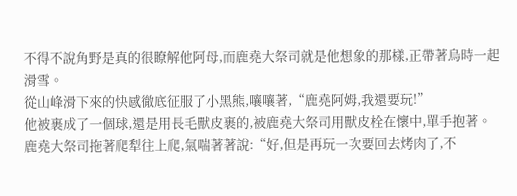不得不說角野是真的很瞭解他阿母,而鹿堯大祭司就是他想象的那樣,正帶著烏時一起滑雪。
從山峰滑下來的快感徹底征服了小黑熊,嚷嚷著,“鹿堯阿姆,我還要玩!”
他被裹成了一個球,還是用長毛獸皮裹的,被鹿堯大祭司用獸皮栓在懷中,單手抱著。
鹿堯大祭司拖著爬犁往上爬,氣喘著著說:“好,但是再玩一次要回去烤肉了,不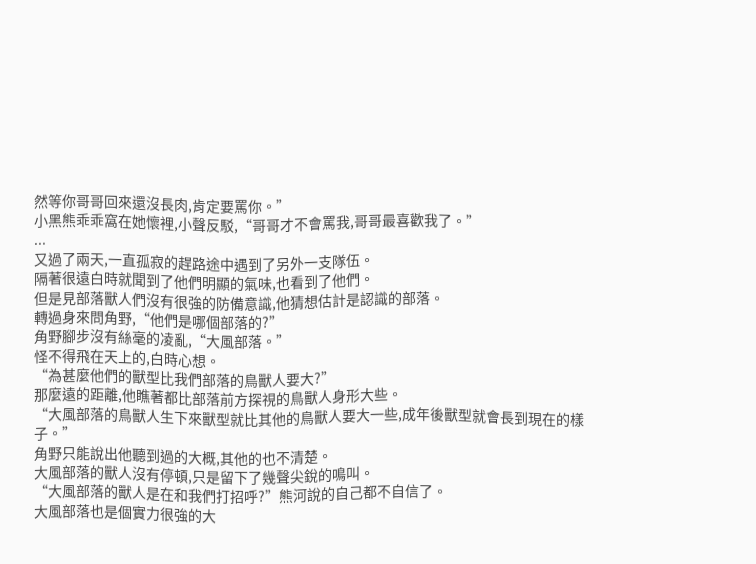然等你哥哥回來還沒長肉,肯定要罵你。”
小黑熊乖乖窩在她懷裡,小聲反駁,“哥哥才不會罵我,哥哥最喜歡我了。”
...
又過了兩天,一直孤寂的趕路途中遇到了另外一支隊伍。
隔著很遠白時就聞到了他們明顯的氣味,也看到了他們。
但是見部落獸人們沒有很強的防備意識,他猜想估計是認識的部落。
轉過身來問角野,“他們是哪個部落的?”
角野腳步沒有絲毫的凌亂,“大風部落。”
怪不得飛在天上的,白時心想。
“為甚麼他們的獸型比我們部落的鳥獸人要大?”
那麼遠的距離,他瞧著都比部落前方探視的鳥獸人身形大些。
“大風部落的鳥獸人生下來獸型就比其他的鳥獸人要大一些,成年後獸型就會長到現在的樣子。”
角野只能說出他聽到過的大概,其他的也不清楚。
大風部落的獸人沒有停頓,只是留下了幾聲尖銳的鳴叫。
“大風部落的獸人是在和我們打招呼?”熊河說的自己都不自信了。
大風部落也是個實力很強的大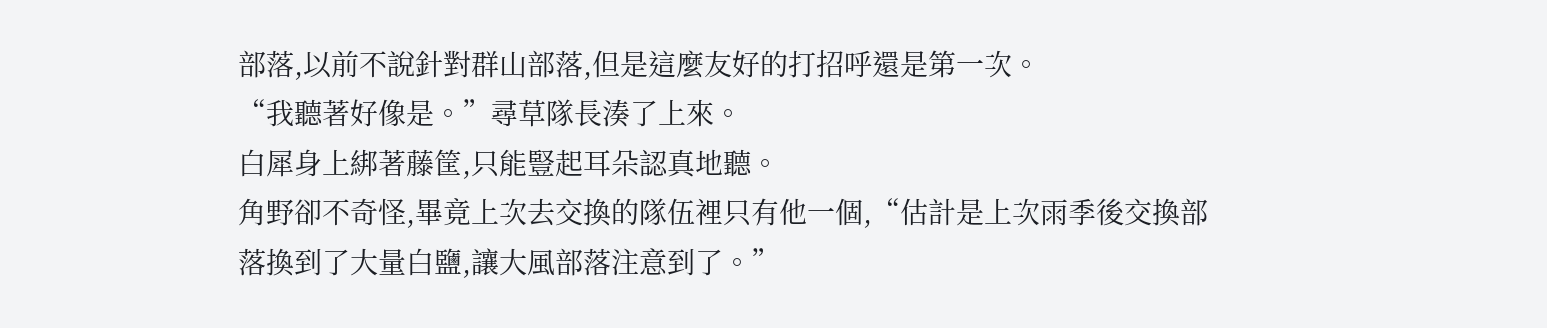部落,以前不說針對群山部落,但是這麼友好的打招呼還是第一次。
“我聽著好像是。”尋草隊長湊了上來。
白犀身上綁著藤筐,只能豎起耳朵認真地聽。
角野卻不奇怪,畢竟上次去交換的隊伍裡只有他一個,“估計是上次雨季後交換部落換到了大量白鹽,讓大風部落注意到了。”